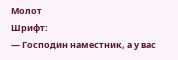Молот
Шрифт:
— Господин наместник, а у вас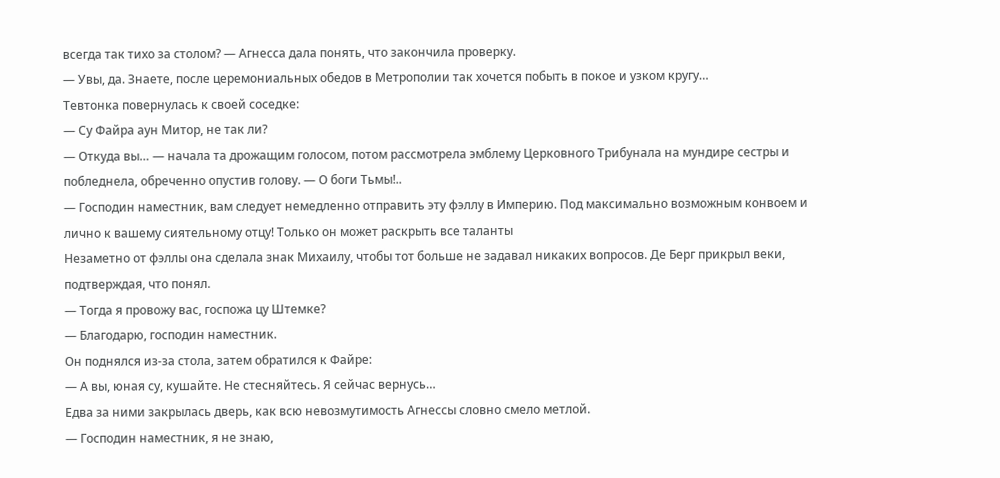всегда так тихо за столом? — Агнесса дала понять, что закончила проверку.
— Увы, да. Знаете, после церемониальных обедов в Метрополии так хочется побыть в покое и узком кругу…
Тевтонка повернулась к своей соседке:
— Су Файра аун Митор, не так ли?
— Откуда вы… — начала та дрожащим голосом, потом рассмотрела эмблему Церковного Трибунала на мундире сестры и побледнела, обреченно опустив голову. — О боги Тьмы!..
— Господин наместник, вам следует немедленно отправить эту фэллу в Империю. Под максимально возможным конвоем и лично к вашему сиятельному отцу! Только он может раскрыть все таланты
Незаметно от фэллы она сделала знак Михаилу, чтобы тот больше не задавал никаких вопросов. Де Берг прикрыл веки, подтверждая, что понял.
— Тогда я провожу вас, госпожа цу Штемке?
— Благодарю, господин наместник.
Он поднялся из-за стола, затем обратился к Файре:
— А вы, юная су, кушайте. Не стесняйтесь. Я сейчас вернусь…
Едва за ними закрылась дверь, как всю невозмутимость Агнессы словно смело метлой.
— Господин наместник, я не знаю,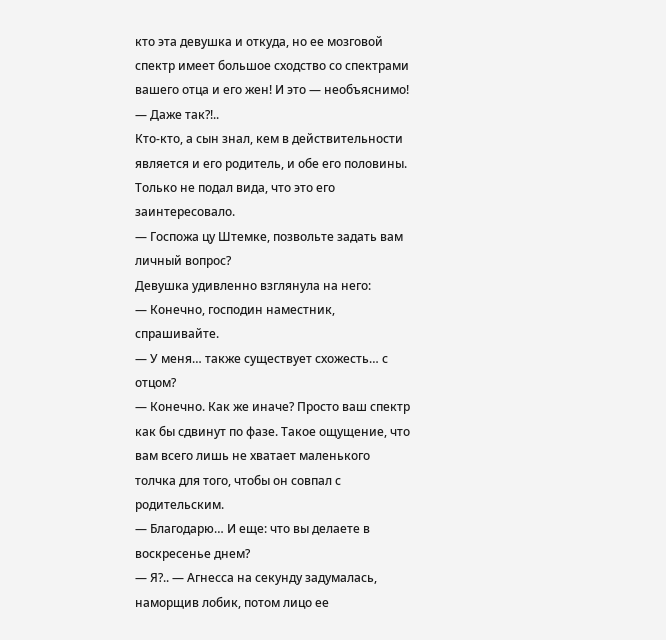кто эта девушка и откуда, но ее мозговой спектр имеет большое сходство со спектрами вашего отца и его жен! И это — необъяснимо!
— Даже так?!..
Кто-кто, а сын знал, кем в действительности является и его родитель, и обе его половины. Только не подал вида, что это его заинтересовало.
— Госпожа цу Штемке, позвольте задать вам личный вопрос?
Девушка удивленно взглянула на него:
— Конечно, господин наместник, спрашивайте.
— У меня… также существует схожесть… с отцом?
— Конечно. Как же иначе? Просто ваш спектр как бы сдвинут по фазе. Такое ощущение, что вам всего лишь не хватает маленького толчка для того, чтобы он совпал с родительским.
— Благодарю… И еще: что вы делаете в воскресенье днем?
— Я?.. — Агнесса на секунду задумалась, наморщив лобик, потом лицо ее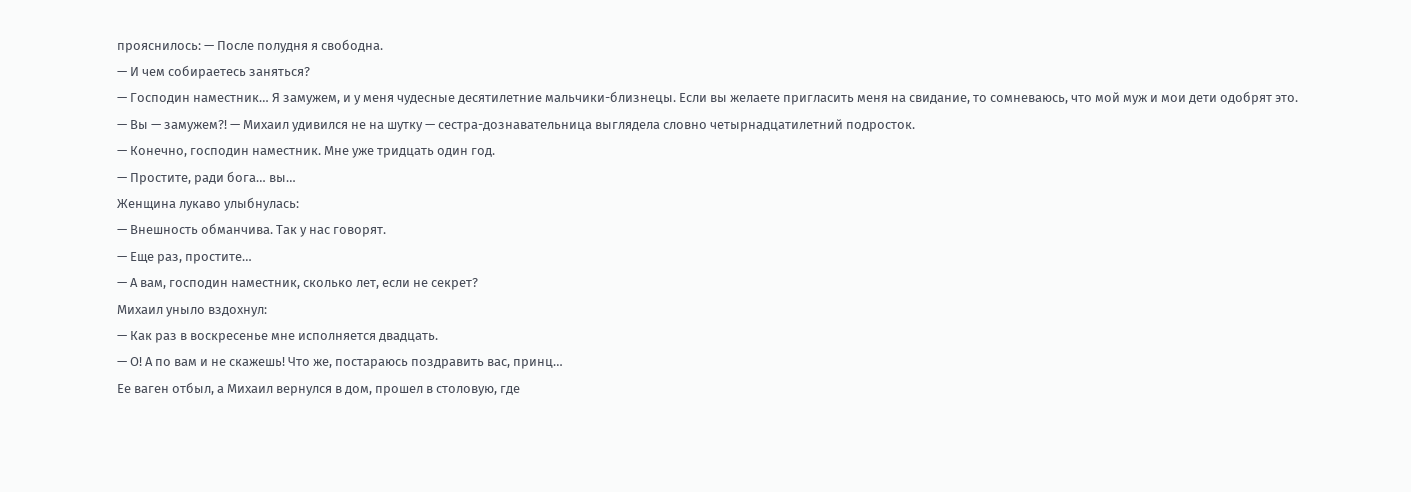прояснилось: — После полудня я свободна.
— И чем собираетесь заняться?
— Господин наместник… Я замужем, и у меня чудесные десятилетние мальчики-близнецы. Если вы желаете пригласить меня на свидание, то сомневаюсь, что мой муж и мои дети одобрят это.
— Вы — замужем?! — Михаил удивился не на шутку — сестра-дознавательница выглядела словно четырнадцатилетний подросток.
— Конечно, господин наместник. Мне уже тридцать один год.
— Простите, ради бога… вы…
Женщина лукаво улыбнулась:
— Внешность обманчива. Так у нас говорят.
— Еще раз, простите…
— А вам, господин наместник, сколько лет, если не секрет?
Михаил уныло вздохнул:
— Как раз в воскресенье мне исполняется двадцать.
— О! А по вам и не скажешь! Что же, постараюсь поздравить вас, принц…
Ее ваген отбыл, а Михаил вернулся в дом, прошел в столовую, где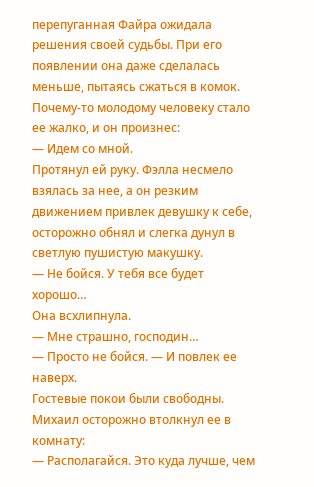перепуганная Файра ожидала решения своей судьбы. При его появлении она даже сделалась меньше, пытаясь сжаться в комок. Почему-то молодому человеку стало ее жалко, и он произнес:
— Идем со мной.
Протянул ей руку. Фэлла несмело взялась за нее, а он резким движением привлек девушку к себе, осторожно обнял и слегка дунул в светлую пушистую макушку.
— Не бойся. У тебя все будет хорошо…
Она всхлипнула.
— Мне страшно, господин…
— Просто не бойся. — И повлек ее наверх.
Гостевые покои были свободны. Михаил осторожно втолкнул ее в комнату:
— Располагайся. Это куда лучше, чем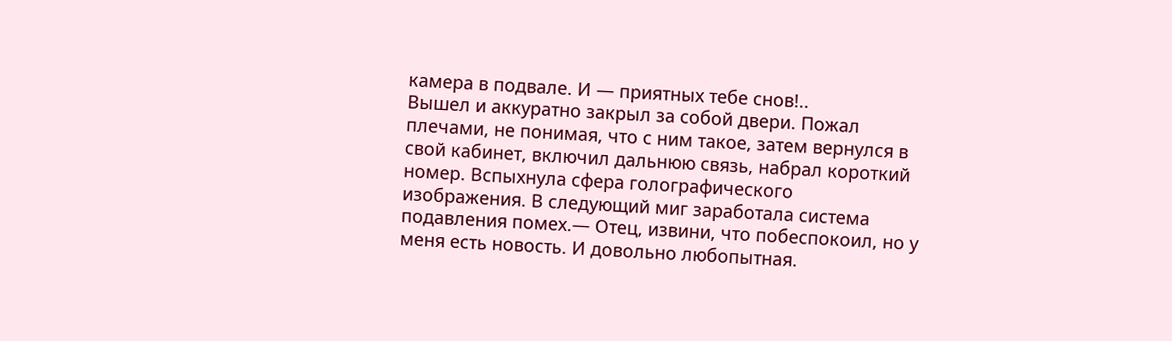камера в подвале. И — приятных тебе снов!..
Вышел и аккуратно закрыл за собой двери. Пожал плечами, не понимая, что с ним такое, затем вернулся в свой кабинет, включил дальнюю связь, набрал короткий номер. Вспыхнула сфера голографического
изображения. В следующий миг заработала система подавления помех.— Отец, извини, что побеспокоил, но у меня есть новость. И довольно любопытная.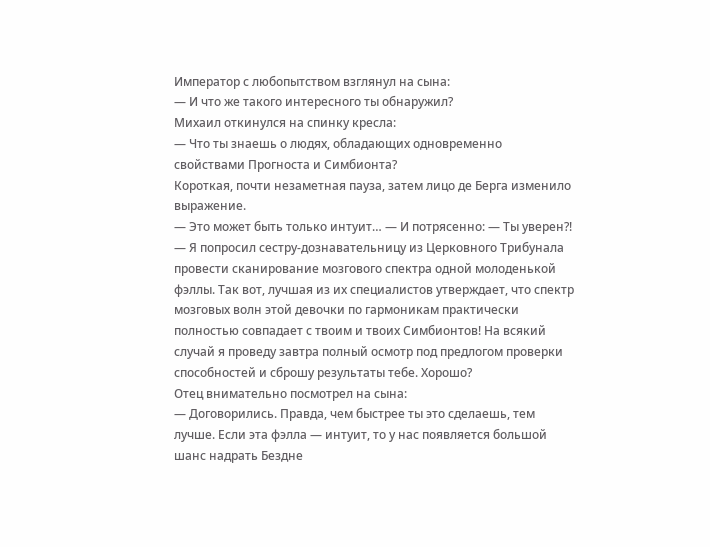Император с любопытством взглянул на сына:
— И что же такого интересного ты обнаружил?
Михаил откинулся на спинку кресла:
— Что ты знаешь о людях, обладающих одновременно свойствами Прогноста и Симбионта?
Короткая, почти незаметная пауза, затем лицо де Берга изменило выражение.
— Это может быть только интуит… — И потрясенно: — Ты уверен?!
— Я попросил сестру-дознавательницу из Церковного Трибунала провести сканирование мозгового спектра одной молоденькой фэллы. Так вот, лучшая из их специалистов утверждает, что спектр мозговых волн этой девочки по гармоникам практически полностью совпадает с твоим и твоих Симбионтов! На всякий случай я проведу завтра полный осмотр под предлогом проверки способностей и сброшу результаты тебе. Хорошо?
Отец внимательно посмотрел на сына:
— Договорились. Правда, чем быстрее ты это сделаешь, тем лучше. Если эта фэлла — интуит, то у нас появляется большой шанс надрать Бездне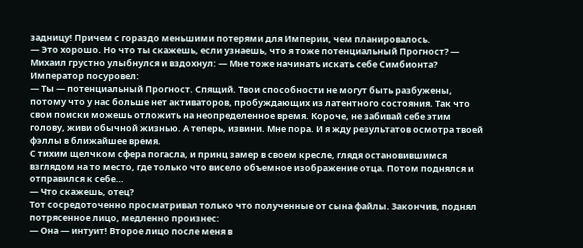задницу! Причем с гораздо меньшими потерями для Империи, чем планировалось.
— Это хорошо. Но что ты скажешь, если узнаешь, что я тоже потенциальный Прогност? — Михаил грустно улыбнулся и вздохнул: — Мне тоже начинать искать себе Симбионта?
Император посуровел:
— Ты — потенциальный Прогност. Спящий. Твои способности не могут быть разбужены, потому что у нас больше нет активаторов, пробуждающих из латентного состояния. Так что свои поиски можешь отложить на неопределенное время. Короче, не забивай себе этим голову, живи обычной жизнью. А теперь, извини. Мне пора. И я жду результатов осмотра твоей фэллы в ближайшее время.
С тихим щелчком сфера погасла, и принц замер в своем кресле, глядя остановившимся взглядом на то место, где только что висело объемное изображение отца. Потом поднялся и отправился к себе…
— Что скажешь, отец?
Тот сосредоточенно просматривал только что полученные от сына файлы. Закончив, поднял потрясенное лицо, медленно произнес:
— Она — интуит! Второе лицо после меня в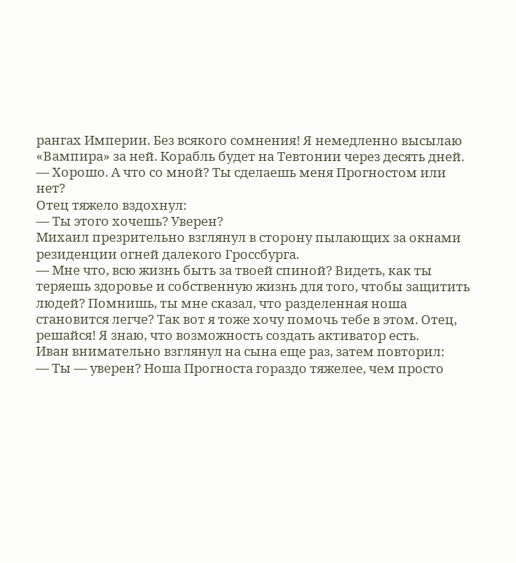рангах Империи. Без всякого сомнения! Я немедленно высылаю «Вампира» за ней. Корабль будет на Тевтонии через десять дней.
— Хорошо. А что со мной? Ты сделаешь меня Прогностом или нет?
Отец тяжело вздохнул:
— Ты этого хочешь? Уверен?
Михаил презрительно взглянул в сторону пылающих за окнами резиденции огней далекого Гроссбурга.
— Мне что, всю жизнь быть за твоей спиной? Видеть, как ты теряешь здоровье и собственную жизнь для того, чтобы защитить людей? Помнишь, ты мне сказал, что разделенная ноша становится легче? Так вот я тоже хочу помочь тебе в этом. Отец, решайся! Я знаю, что возможность создать активатор есть.
Иван внимательно взглянул на сына еще раз, затем повторил:
— Ты — уверен? Ноша Прогноста гораздо тяжелее, чем просто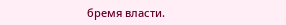бремя власти.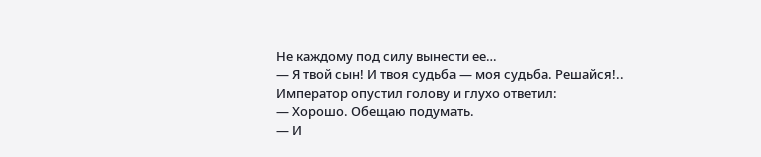Не каждому под силу вынести ее…
— Я твой сын! И твоя судьба — моя судьба. Решайся!..
Император опустил голову и глухо ответил:
— Хорошо. Обещаю подумать.
— И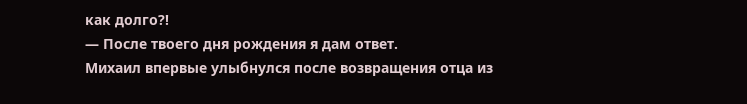как долго?!
— После твоего дня рождения я дам ответ.
Михаил впервые улыбнулся после возвращения отца из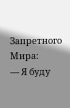Запретного Мира:
— Я буду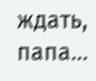ждать, папа…